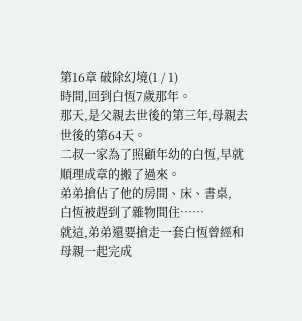第16章 破除幻境(1 / 1)
時間,回到白恆7歲那年。
那天,是父親去世後的第三年,母親去世後的第64天。
二叔一家為了照顧年幼的白恆,早就順理成章的搬了過來。
弟弟搶佔了他的房間、床、書桌,
白恆被趕到了雜物間住……
就這,弟弟還要搶走一套白恆曾經和母親一起完成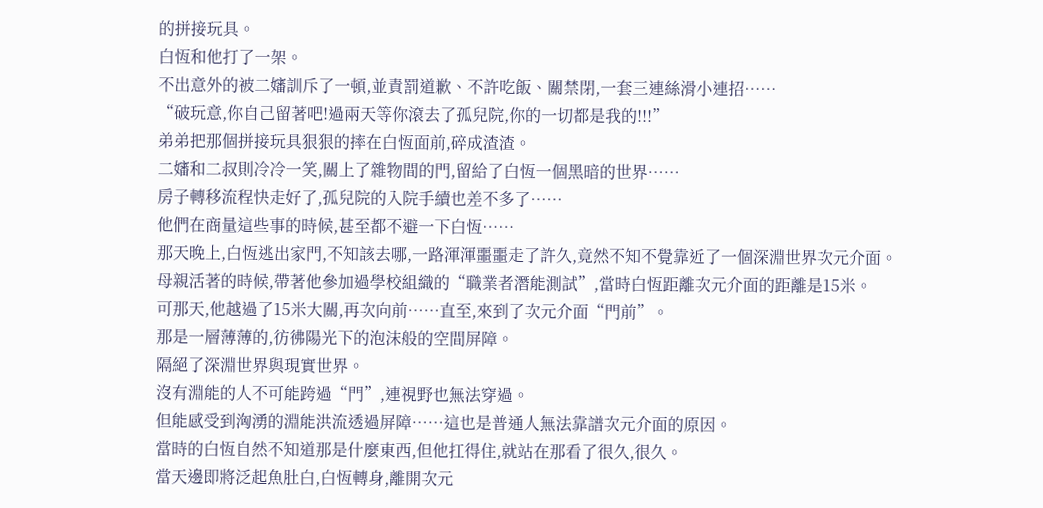的拼接玩具。
白恆和他打了一架。
不出意外的被二嬸訓斥了一頓,並責罰道歉、不許吃飯、關禁閉,一套三連絲滑小連招……
“破玩意,你自己留著吧!過兩天等你滾去了孤兒院,你的一切都是我的!!!”
弟弟把那個拼接玩具狠狠的摔在白恆面前,碎成渣渣。
二嬸和二叔則冷冷一笑,關上了雜物間的門,留給了白恆一個黑暗的世界……
房子轉移流程快走好了,孤兒院的入院手續也差不多了……
他們在商量這些事的時候,甚至都不避一下白恆……
那天晚上,白恆逃出家門,不知該去哪,一路渾渾噩噩走了許久,竟然不知不覺靠近了一個深淵世界次元介面。
母親活著的時候,帶著他參加過學校組織的“職業者潛能測試”,當時白恆距離次元介面的距離是15米。
可那天,他越過了15米大關,再次向前……直至,來到了次元介面“門前”。
那是一層薄薄的,彷彿陽光下的泡沫般的空間屏障。
隔絕了深淵世界與現實世界。
沒有淵能的人不可能跨過“門”,連視野也無法穿過。
但能感受到洶湧的淵能洪流透過屏障……這也是普通人無法靠譜次元介面的原因。
當時的白恆自然不知道那是什麼東西,但他扛得住,就站在那看了很久,很久。
當天邊即將泛起魚肚白,白恆轉身,離開次元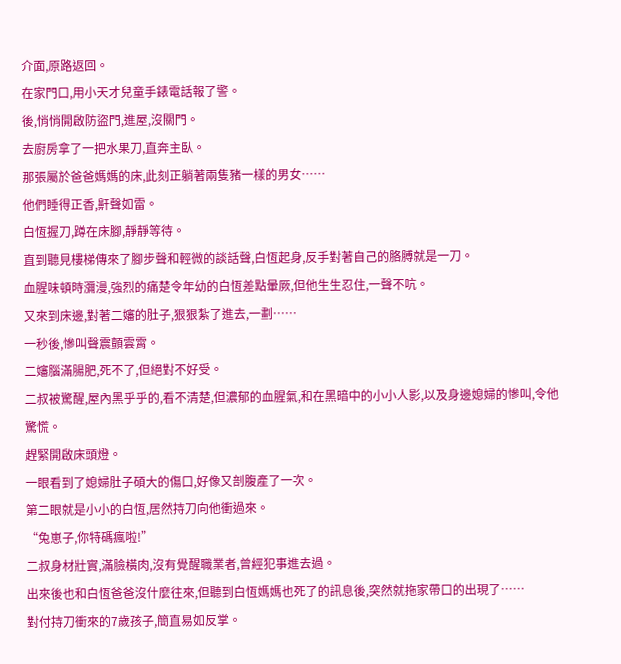介面,原路返回。
在家門口,用小天才兒童手錶電話報了警。
後,悄悄開啟防盜門,進屋,沒關門。
去廚房拿了一把水果刀,直奔主臥。
那張屬於爸爸媽媽的床,此刻正躺著兩隻豬一樣的男女……
他們睡得正香,鼾聲如雷。
白恆握刀,蹲在床腳,靜靜等待。
直到聽見樓梯傳來了腳步聲和輕微的談話聲,白恆起身,反手對著自己的胳膊就是一刀。
血腥味頓時瀰漫,強烈的痛楚令年幼的白恆差點暈厥,但他生生忍住,一聲不吭。
又來到床邊,對著二嬸的肚子,狠狠紮了進去,一劃……
一秒後,慘叫聲震顫雲霄。
二嬸腦滿腸肥,死不了,但絕對不好受。
二叔被驚醒,屋內黑乎乎的,看不清楚,但濃郁的血腥氣,和在黑暗中的小小人影,以及身邊媳婦的慘叫,令他驚慌。
趕緊開啟床頭燈。
一眼看到了媳婦肚子碩大的傷口,好像又剖腹產了一次。
第二眼就是小小的白恆,居然持刀向他衝過來。
“兔崽子,你特碼瘋啦!”
二叔身材壯實,滿臉橫肉,沒有覺醒職業者,曾經犯事進去過。
出來後也和白恆爸爸沒什麼往來,但聽到白恆媽媽也死了的訊息後,突然就拖家帶口的出現了……
對付持刀衝來的7歲孩子,簡直易如反掌。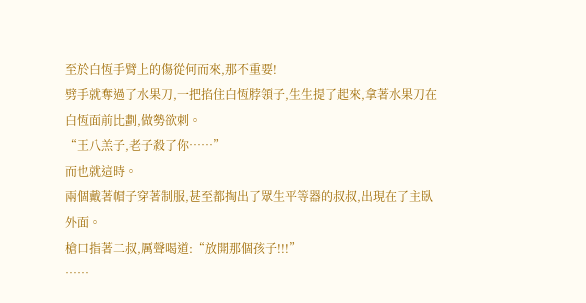至於白恆手臂上的傷從何而來,那不重要!
劈手就奪過了水果刀,一把掐住白恆脖領子,生生提了起來,拿著水果刀在白恆面前比劃,做勢欲刺。
“王八羔子,老子殺了你……”
而也就這時。
兩個戴著帽子穿著制服,甚至都掏出了眾生平等器的叔叔,出現在了主臥外面。
槍口指著二叔,厲聲喝道:“放開那個孩子!!!”
……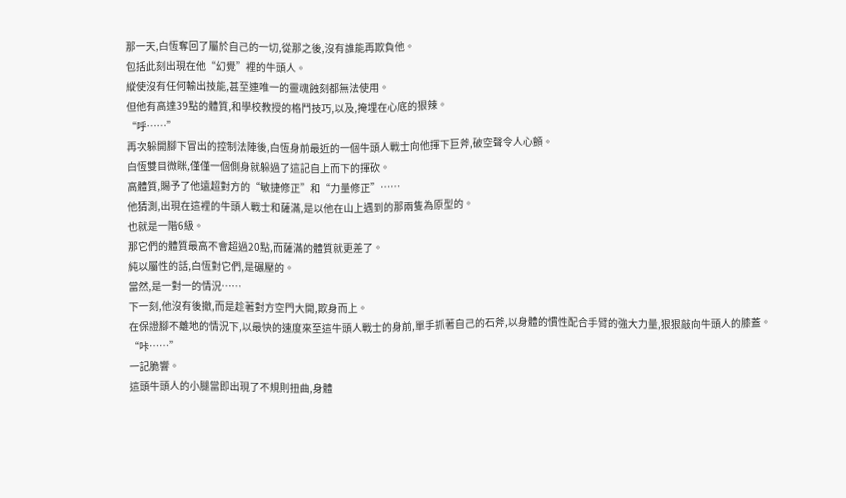那一天,白恆奪回了屬於自己的一切,從那之後,沒有誰能再欺負他。
包括此刻出現在他“幻覺”裡的牛頭人。
縱使沒有任何輸出技能,甚至連唯一的靈魂蝕刻都無法使用。
但他有高達39點的體質,和學校教授的格鬥技巧,以及,掩埋在心底的狠辣。
“呼……”
再次躲開腳下冒出的控制法陣後,白恆身前最近的一個牛頭人戰士向他揮下巨斧,破空聲令人心顫。
白恆雙目微眯,僅僅一個側身就躲過了這記自上而下的揮砍。
高體質,賜予了他遠超對方的“敏捷修正”和“力量修正”……
他猜測,出現在這裡的牛頭人戰士和薩滿,是以他在山上遇到的那兩隻為原型的。
也就是一階6級。
那它們的體質最高不會超過20點,而薩滿的體質就更差了。
純以屬性的話,白恆對它們,是碾壓的。
當然,是一對一的情況……
下一刻,他沒有後撤,而是趁著對方空門大開,欺身而上。
在保證腳不離地的情況下,以最快的速度來至這牛頭人戰士的身前,單手抓著自己的石斧,以身體的慣性配合手臂的強大力量,狠狠敲向牛頭人的膝蓋。
“咔……”
一記脆響。
這頭牛頭人的小腿當即出現了不規則扭曲,身體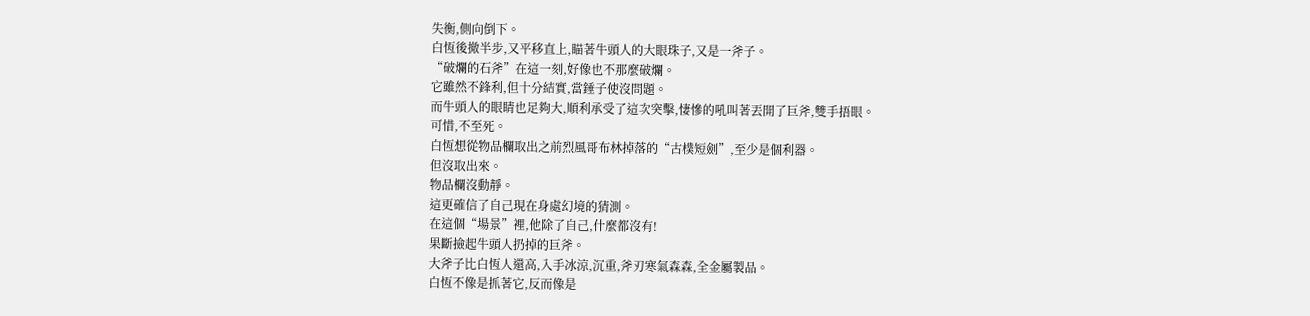失衡,側向倒下。
白恆後撤半步,又平移直上,瞄著牛頭人的大眼珠子,又是一斧子。
“破爛的石斧”在這一刻,好像也不那麼破爛。
它雖然不鋒利,但十分結實,當錘子使沒問題。
而牛頭人的眼睛也足夠大,順利承受了這次突擊,悽慘的吼叫著丟開了巨斧,雙手捂眼。
可惜,不至死。
白恆想從物品欄取出之前烈風哥布林掉落的“古樸短劍”,至少是個利器。
但沒取出來。
物品欄沒動靜。
這更確信了自己現在身處幻境的猜測。
在這個“場景”裡,他除了自己,什麼都沒有!
果斷撿起牛頭人扔掉的巨斧。
大斧子比白恆人還高,入手冰涼,沉重,斧刃寒氣森森,全金屬製品。
白恆不像是抓著它,反而像是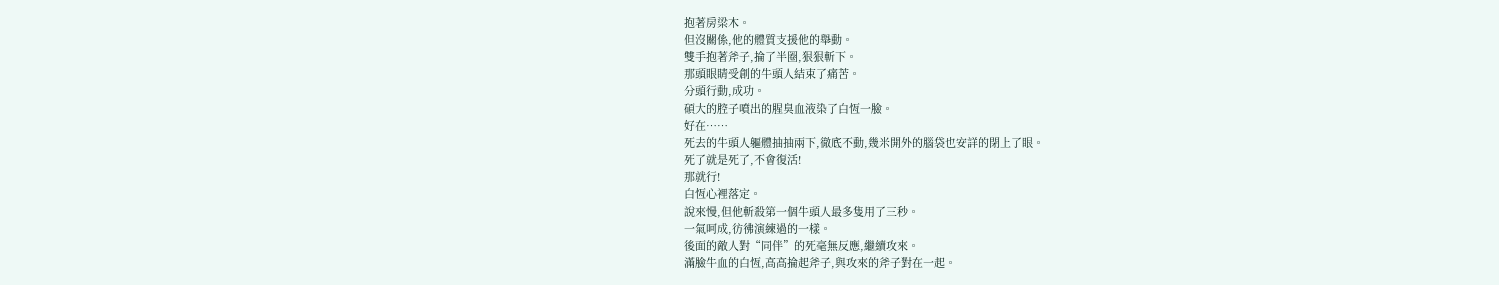抱著房梁木。
但沒關係,他的體質支援他的舉動。
雙手抱著斧子,掄了半圈,狠狠斬下。
那頭眼睛受創的牛頭人結束了痛苦。
分頭行動,成功。
碩大的腔子噴出的腥臭血液染了白恆一臉。
好在……
死去的牛頭人軀體抽抽兩下,徹底不動,幾米開外的腦袋也安詳的閉上了眼。
死了就是死了,不會復活!
那就行!
白恆心裡落定。
說來慢,但他斬殺第一個牛頭人最多隻用了三秒。
一氣呵成,彷彿演練過的一樣。
後面的敵人對“同伴”的死毫無反應,繼續攻來。
滿臉牛血的白恆,高高掄起斧子,與攻來的斧子對在一起。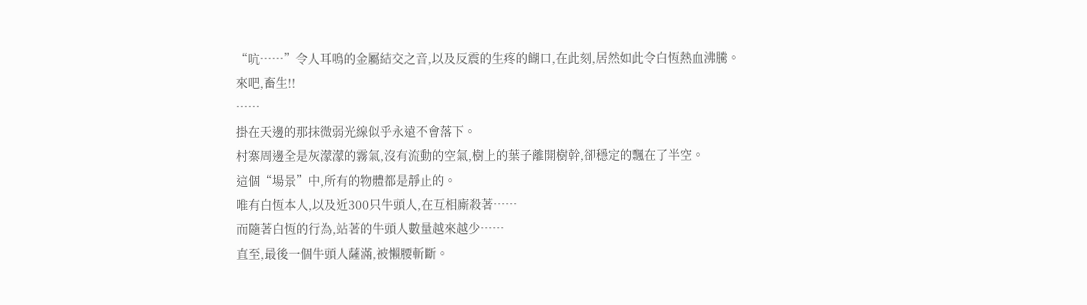“吭……”令人耳鳴的金屬結交之音,以及反震的生疼的餬口,在此刻,居然如此令白恆熱血沸騰。
來吧,畜生!!
……
掛在天邊的那抹微弱光線似乎永遠不會落下。
村寨周邊全是灰濛濛的霧氣,沒有流動的空氣,樹上的葉子離開樹幹,卻穩定的飄在了半空。
這個“場景”中,所有的物體都是靜止的。
唯有白恆本人,以及近300只牛頭人,在互相廝殺著……
而隨著白恆的行為,站著的牛頭人數量越來越少……
直至,最後一個牛頭人薩滿,被懶腰斬斷。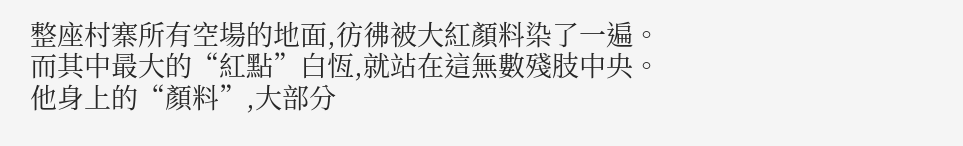整座村寨所有空場的地面,彷彿被大紅顏料染了一遍。
而其中最大的“紅點”白恆,就站在這無數殘肢中央。
他身上的“顏料”,大部分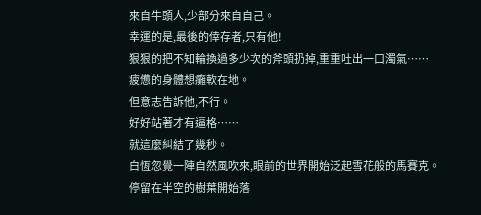來自牛頭人,少部分來自自己。
幸運的是,最後的倖存者,只有他!
狠狠的把不知輪換過多少次的斧頭扔掉,重重吐出一口濁氣……
疲憊的身體想癱軟在地。
但意志告訴他,不行。
好好站著才有逼格……
就這麼糾結了幾秒。
白恆忽覺一陣自然風吹來,眼前的世界開始泛起雪花般的馬賽克。
停留在半空的樹葉開始落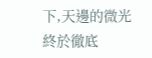下,天邊的微光終於徹底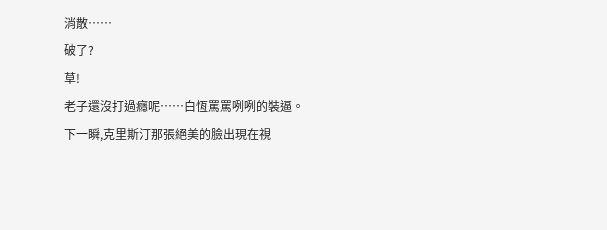消散……
破了?
草!
老子還沒打過癮呢……白恆罵罵咧咧的裝逼。
下一瞬,克里斯汀那張絕美的臉出現在視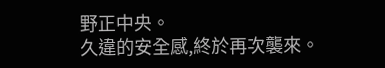野正中央。
久違的安全感,終於再次襲來。